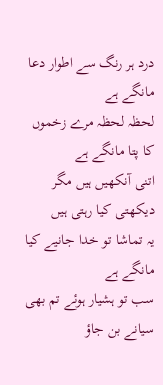درد ہر رنگ سے اطوار دعا مانگے ہے
لحظہ لحظہ مرے زخموں کا پتا مانگے ہے
اتنی آنکھیں ہیں مگر دیکھتی کیا رہتی ہیں
یہ تماشا تو خدا جانیے کیا مانگے ہے
سب تو ہشیار ہوئے تم بھی سیانے بن جاؤ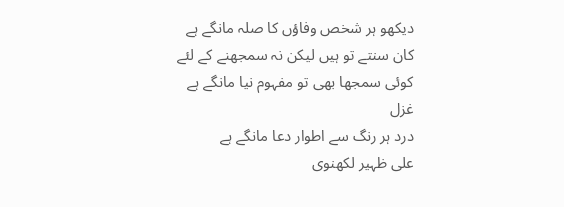دیکھو ہر شخص وفاؤں کا صلہ مانگے ہے
کان سنتے تو ہیں لیکن نہ سمجھنے کے لئے
کوئی سمجھا بھی تو مفہوم نیا مانگے ہے
غزل
درد ہر رنگ سے اطوار دعا مانگے ہے
علی ظہیر لکھنوی